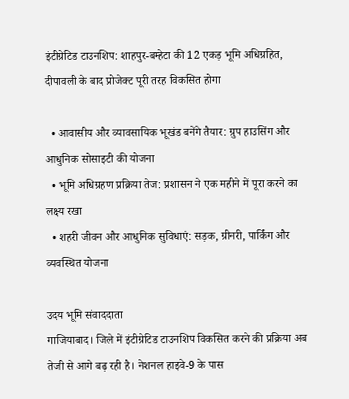इंटीग्रेटिड टाउनशिप: शाहपुर-बम्हेटा की 12 एकड़ भूमि अधिग्रहित, दीपावली के बाद प्रोजेक्ट पूरी तरह विकसित होगा

  • आवासीय और व्यावसायिक भूखंड बनेंगे तैयार: ग्रुप हाउसिंग और आधुनिक सोसाइटी की योजना
  • भूमि अधिग्रहण प्रक्रिया तेज: प्रशासन ने एक महीने में पूरा करने का लक्ष्य रखा
  • शहरी जीवन और आधुनिक सुविधाएं: सड़क, ग्रीनरी, पार्किंग और व्यवस्थित योजना

उदय भूमि संवाददाता
गाजियाबाद। जिले में इंटीग्रेटिड टाउनशिप विकसित करने की प्रक्रिया अब तेजी से आगे बढ़ रही है। नेशनल हाइवे-9 के पास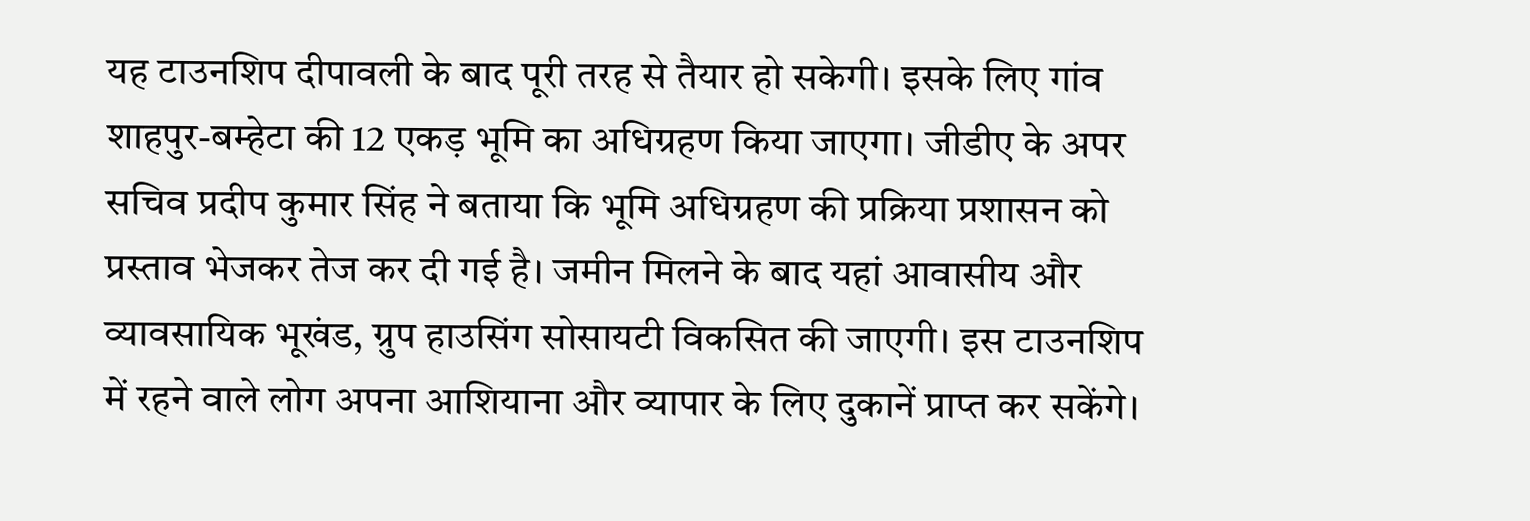यह टाउनशिप दीपावली के बाद पूरी तरह से तैयार हो सकेगी। इसके लिए गांव शाहपुर-बम्हेटा की 12 एकड़ भूमि का अधिग्रहण किया जाएगा। जीडीए के अपर सचिव प्रदीप कुमार सिंह ने बताया कि भूमि अधिग्रहण की प्रक्रिया प्रशासन को प्रस्ताव भेजकर तेज कर दी गई है। जमीन मिलने के बाद यहां आवासीय और व्यावसायिक भूखंड, ग्रुप हाउसिंग सोसायटी विकसित की जाएगी। इस टाउनशिप में रहने वाले लोग अपना आशियाना और व्यापार के लिए दुकानें प्राप्त कर सकेंगे।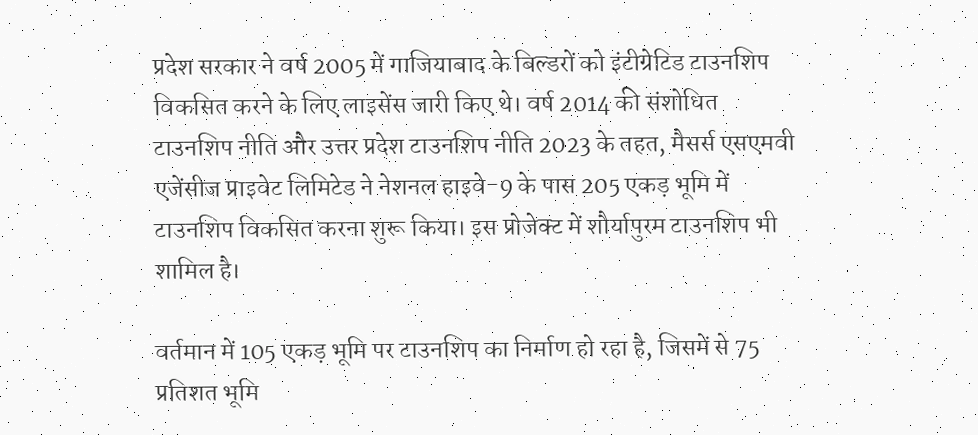प्रदेश सरकार ने वर्ष 2005 में गाजियाबाद के बिल्डरों को इंटीग्रेटिड टाउनशिप विकसित करने के लिए लाइसेंस जारी किए थे। वर्ष 2014 की संशोधित टाउनशिप नीति और उत्तर प्रदेश टाउनशिप नीति 2023 के तहत, मैसर्स एसएमवी एजेंसीज प्राइवेट लिमिटेड ने नेशनल हाइवे-9 के पास 205 एकड़ भूमि में टाउनशिप विकसित करना शुरू किया। इस प्रोजेक्ट में शौर्यापुरम टाउनशिप भी शामिल है।

वर्तमान में 105 एकड़ भूमि पर टाउनशिप का निर्माण हो रहा है, जिसमें से 75 प्रतिशत भूमि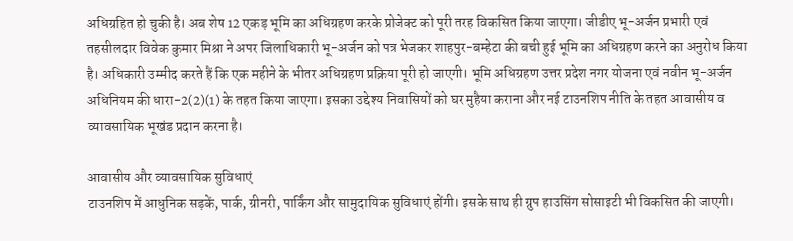अधिग्रहित हो चुकी है। अब शेष 12 एकड़ भूमि का अधिग्रहण करके प्रोजेक्ट को पूरी तरह विकसित किया जाएगा। जीडीए भू-अर्जन प्रभारी एवं तहसीलदार विवेक कुमार मिश्रा ने अपर जिलाधिकारी भू-अर्जन को पत्र भेजकर शाहपुर-बम्हेटा की बची हुई भूमि का अधिग्रहण करने का अनुरोध किया है। अधिकारी उम्मीद करते हैं कि एक महीने के भीतर अधिग्रहण प्रक्रिया पूरी हो जाएगी। भूमि अधिग्रहण उत्तर प्रदेश नगर योजना एवं नवीन भू-अर्जन अधिनियम की धारा-2(2)(1) के तहत किया जाएगा। इसका उद्देश्य निवासियों को घर मुहैया कराना और नई टाउनशिप नीति के तहत आवासीय व व्यावसायिक भूखंड प्रदान करना है।

आवासीय और व्यावसायिक सुविधाएं
टाउनशिप में आधुनिक सड़कें, पार्क, ग्रीनरी, पार्किंग और सामुदायिक सुविधाएं होंगी। इसके साथ ही ग्रुप हाउसिंग सोसाइटी भी विकसित की जाएगी।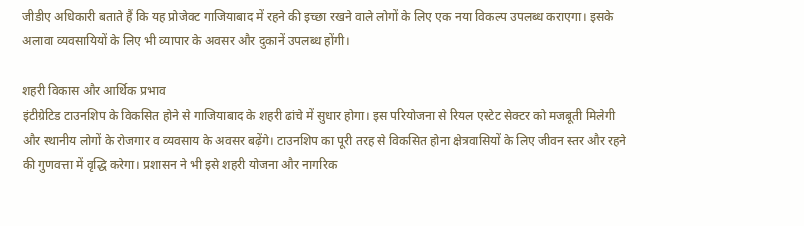जीडीए अधिकारी बताते हैं कि यह प्रोजेक्ट गाजियाबाद में रहने की इच्छा रखने वाले लोगों के लिए एक नया विकल्प उपलब्ध कराएगा। इसके अलावा व्यवसायियों के लिए भी व्यापार के अवसर और दुकानें उपलब्ध होंगी।

शहरी विकास और आर्थिक प्रभाव
इंटीग्रेटिड टाउनशिप के विकसित होने से गाजियाबाद के शहरी ढांचे में सुधार होगा। इस परियोजना से रियल एस्टेट सेक्टर को मजबूती मिलेगी और स्थानीय लोगों के रोजगार व व्यवसाय के अवसर बढ़ेंगे। टाउनशिप का पूरी तरह से विकसित होना क्षेत्रवासियों के लिए जीवन स्तर और रहने की गुणवत्ता में वृद्धि करेगा। प्रशासन ने भी इसे शहरी योजना और नागरिक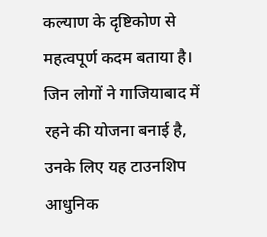कल्याण के दृष्टिकोण से महत्वपूर्ण कदम बताया है। जिन लोगों ने गाजियाबाद में रहने की योजना बनाई है, उनके लिए यह टाउनशिप आधुनिक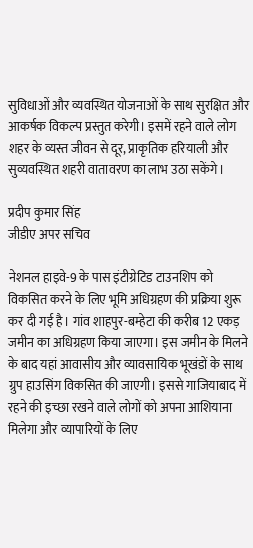सुविधाओं और व्यवस्थित योजनाओं के साथ सुरक्षित और आकर्षक विकल्प प्रस्तुत करेगी। इसमें रहने वाले लोग शहर के व्यस्त जीवन से दूर, प्राकृतिक हरियाली और सुव्यवस्थित शहरी वातावरण का लाभ उठा सकेंगे।

प्रदीप कुमार सिंह
जीडीए अपर सचिव

नेशनल हाइवे-9 के पास इंटीग्रेटिड टाउनशिप को विकसित करने के लिए भूमि अधिग्रहण की प्रक्रिया शुरू कर दी गई है। गांव शाहपुर-बम्हेटा की करीब 12 एकड़ जमीन का अधिग्रहण किया जाएगा। इस जमीन के मिलने के बाद यहां आवासीय और व्यावसायिक भूखंडों के साथ ग्रुप हाउसिंग विकसित की जाएगी। इससे गाजियाबाद में रहने की इच्छा रखने वाले लोगों को अपना आशियाना मिलेगा और व्यापारियों के लिए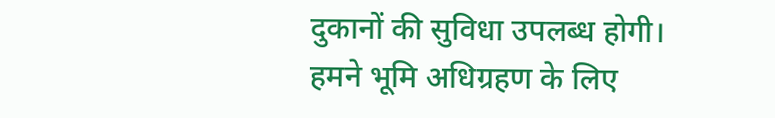दुकानों की सुविधा उपलब्ध होगी। हमने भूमि अधिग्रहण के लिए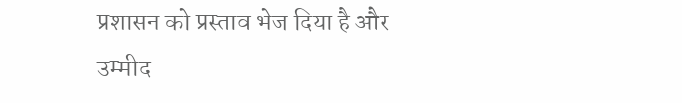प्रशासन को प्रस्ताव भेज दिया है और उम्मीद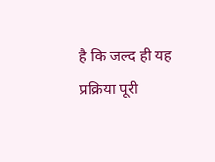है कि जल्द ही यह प्रक्रिया पूरी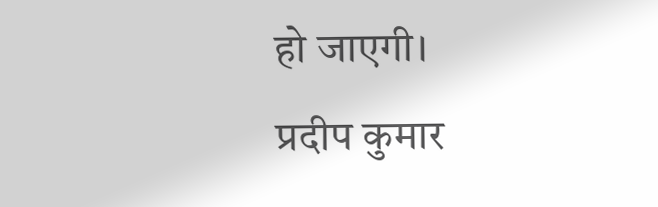हो जाएगी।
प्रदीप कुमार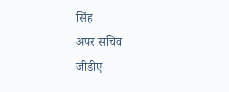सिंह
अपर सचिव
जीडीए